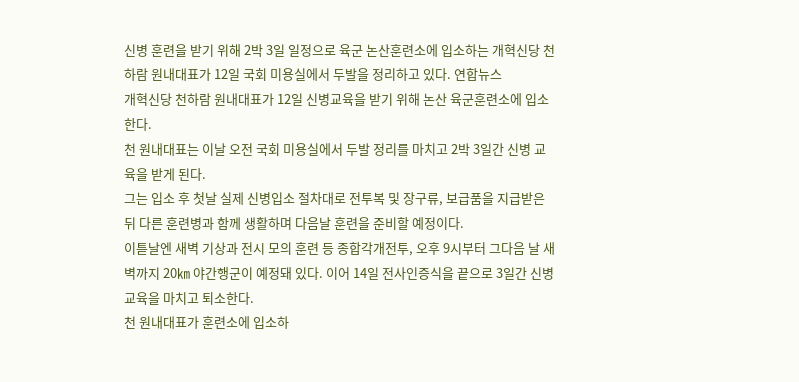신병 훈련을 받기 위해 2박 3일 일정으로 육군 논산훈련소에 입소하는 개혁신당 천하람 원내대표가 12일 국회 미용실에서 두발을 정리하고 있다. 연합뉴스
개혁신당 천하람 원내대표가 12일 신병교육을 받기 위해 논산 육군훈련소에 입소한다.
천 원내대표는 이날 오전 국회 미용실에서 두발 정리를 마치고 2박 3일간 신병 교육을 받게 된다.
그는 입소 후 첫날 실제 신병입소 절차대로 전투복 및 장구류, 보급품을 지급받은 뒤 다른 훈련병과 함께 생활하며 다음날 훈련을 준비할 예정이다.
이튿날엔 새벽 기상과 전시 모의 훈련 등 종합각개전투, 오후 9시부터 그다음 날 새벽까지 20㎞ 야간행군이 예정돼 있다. 이어 14일 전사인증식을 끝으로 3일간 신병교육을 마치고 퇴소한다.
천 원내대표가 훈련소에 입소하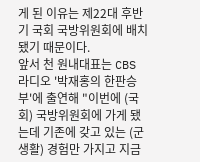게 된 이유는 제22대 후반기 국회 국방위원회에 배치됐기 때문이다.
앞서 천 원내대표는 CBS 라디오 '박재홍의 한판승부'에 출연해 "이번에 (국회) 국방위원회에 가게 됐는데 기존에 갖고 있는 (군 생활) 경험만 가지고 지금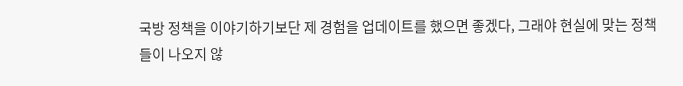국방 정책을 이야기하기보단 제 경험을 업데이트를 했으면 좋겠다, 그래야 현실에 맞는 정책들이 나오지 않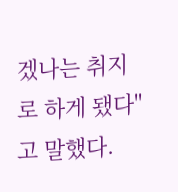겠나는 취지로 하게 됐다"고 말했다.